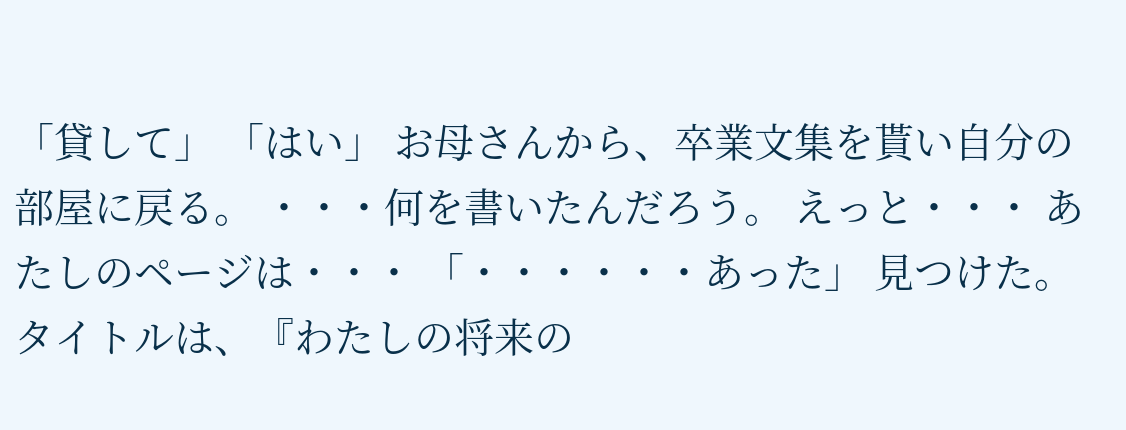「貸して」 「はい」 お母さんから、卒業文集を貰い自分の部屋に戻る。 ・・・何を書いたんだろう。 えっと・・・ あたしのページは・・・ 「・・・・・・あった」 見つけた。 タイトルは、『わたしの将来の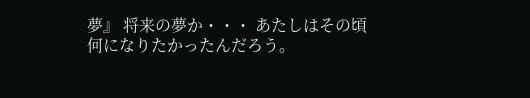夢』 将来の夢か・・・ あたしはその頃何になりたかったんだろう。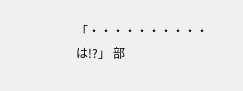「・・・・・・・・・・は!?」 部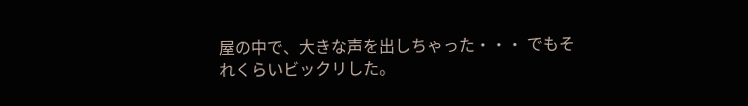屋の中で、大きな声を出しちゃった・・・ でもそれくらいビックリした。